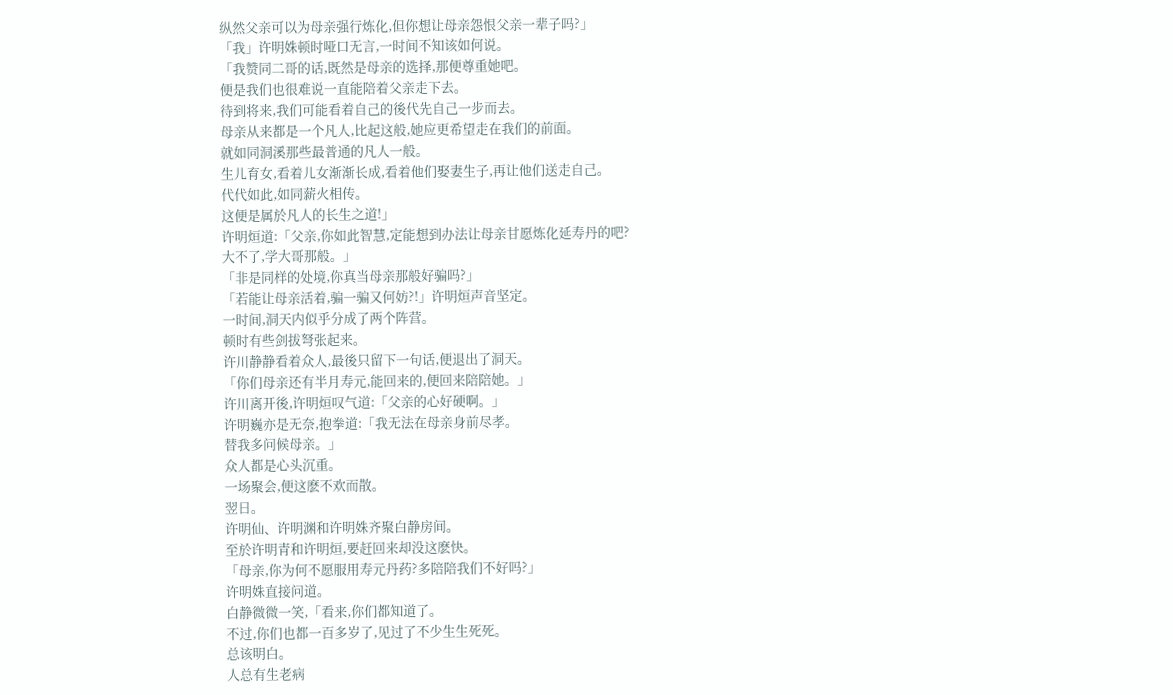纵然父亲可以为母亲强行炼化,但你想让母亲怨恨父亲一辈子吗?」
「我」许明姝顿时哑口无言,一时间不知该如何说。
「我赞同二哥的话,既然是母亲的选择,那便尊重她吧。
便是我们也很难说一直能陪着父亲走下去。
待到将来,我们可能看着自己的後代先自己一步而去。
母亲从来都是一个凡人,比起这般,她应更希望走在我们的前面。
就如同洞溪那些最普通的凡人一般。
生儿育女,看着儿女渐渐长成,看着他们娶妻生子,再让他们送走自己。
代代如此,如同薪火相传。
这便是属於凡人的长生之道!」
许明烜道:「父亲,你如此智慧,定能想到办法让母亲甘愿炼化延寿丹的吧?
大不了,学大哥那般。」
「非是同样的处境,你真当母亲那般好骗吗?」
「若能让母亲活着,骗一骗又何妨?!」许明烜声音坚定。
一时间,洞天内似乎分成了两个阵营。
顿时有些剑拔弩张起来。
许川静静看着众人,最後只留下一句话,便退出了洞天。
「你们母亲还有半月寿元,能回来的,便回来陪陪她。」
许川离开後,许明烜叹气道:「父亲的心好硬啊。」
许明巍亦是无奈,抱拳道:「我无法在母亲身前尽孝。
替我多问候母亲。」
众人都是心头沉重。
一场聚会,便这麽不欢而散。
翌日。
许明仙、许明渊和许明姝齐聚白静房间。
至於许明青和许明烜,要赶回来却没这麽快。
「母亲,你为何不愿服用寿元丹药?多陪陪我们不好吗?」
许明姝直接问道。
白静微微一笑,「看来,你们都知道了。
不过,你们也都一百多岁了,见过了不少生生死死。
总该明白。
人总有生老病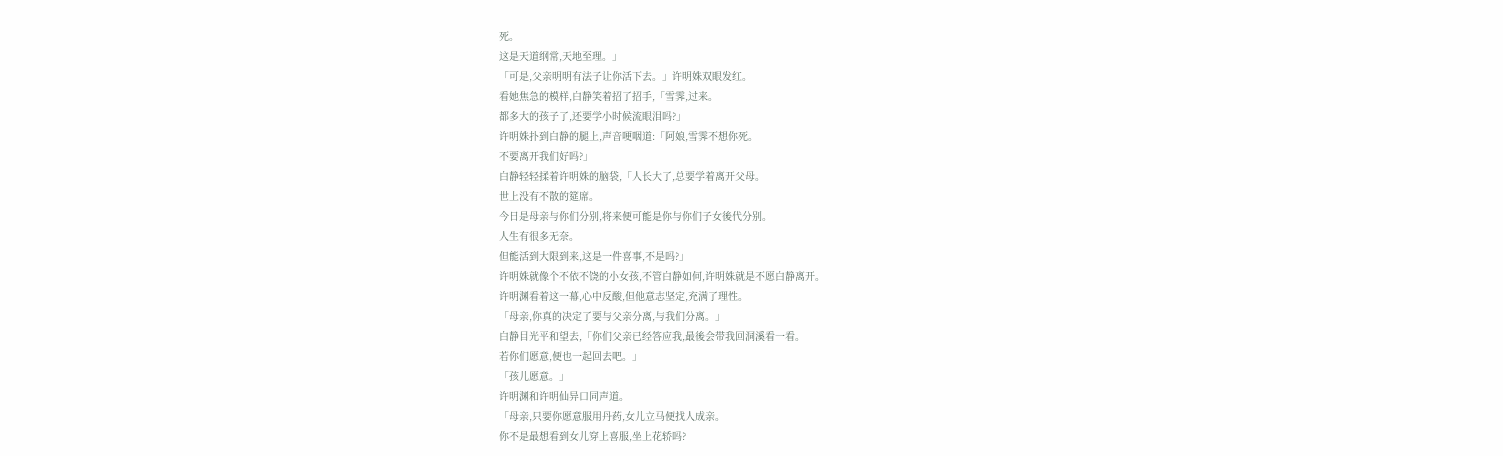死。
这是天道纲常,天地至理。」
「可是,父亲明明有法子让你活下去。」许明姝双眼发红。
看她焦急的模样,白静笑着招了招手,「雪霁,过来。
都多大的孩子了,还要学小时候流眼泪吗?」
许明姝扑到白静的腿上,声音哽咽道:「阿娘,雪霁不想你死。
不要离开我们好吗?」
白静轻轻揉着许明姝的脑袋,「人长大了,总要学着离开父母。
世上没有不散的筵席。
今日是母亲与你们分别,将来便可能是你与你们子女後代分别。
人生有很多无奈。
但能活到大限到来,这是一件喜事,不是吗?」
许明姝就像个不依不饶的小女孩,不管白静如何,许明姝就是不愿白静离开。
许明渊看着这一幕,心中反酸,但他意志坚定,充满了理性。
「母亲,你真的决定了要与父亲分离,与我们分离。」
白静目光平和望去,「你们父亲已经答应我,最後会带我回洞溪看一看。
若你们愿意,便也一起回去吧。」
「孩儿愿意。」
许明渊和许明仙异口同声道。
「母亲,只要你愿意服用丹药,女儿立马便找人成亲。
你不是最想看到女儿穿上喜服,坐上花轿吗?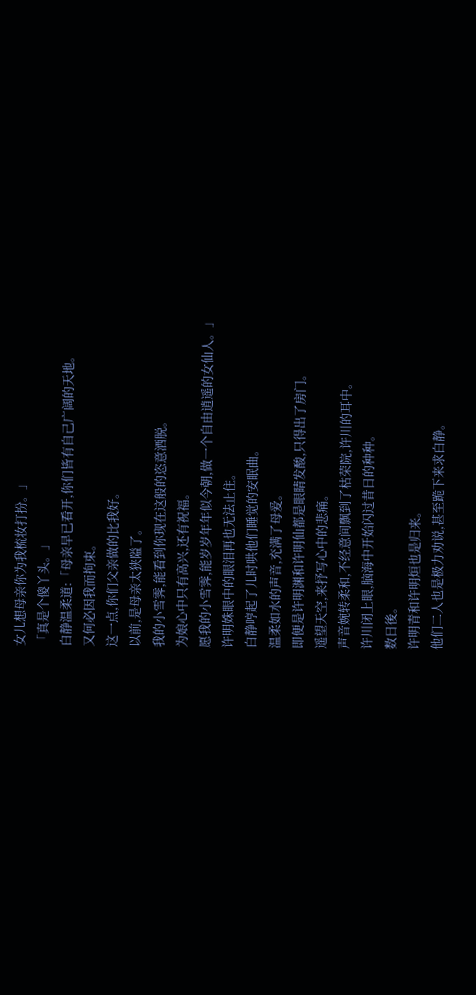女儿想母亲你为我梳妆打扮。」
「真是个傻丫头。」
白静温柔道:「母亲早已看开,你们皆有自己广阔的天地。
又何必因我而拘束。
这一点,你们父亲做的比我好。
以前,是母亲太狭隘了。
我的小雪霁,能看到你现在这般的恣意洒脱。
为娘心中只有高兴,还有祝福。
愿我的小雪霁,能岁岁年年似今朝,做一个自由逍遥的女仙人。」
许明姝眼中的眼泪再也无法止住。
白静哼起了儿时哄他们睡觉的安眠曲。
温柔如水的声音,充满了母爱。
即便是许明渊和许明仙都是眼睛发酸,只得出了房门。
遥望天空,来抒写心中的悲痛。
声音婉转柔和,不经意间飘到了枯荣院,许川的耳中。
许川闭上眼,脑海中开始闪过昔日的种种。
数日後。
许明青和许明烜也是归来。
他们二人也是极力劝说,甚至跪下来求白静。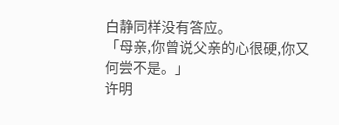白静同样没有答应。
「母亲,你曾说父亲的心很硬,你又何尝不是。」
许明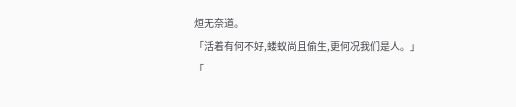烜无奈道。
「活着有何不好,蝼蚁尚且偷生,更何况我们是人。」
「